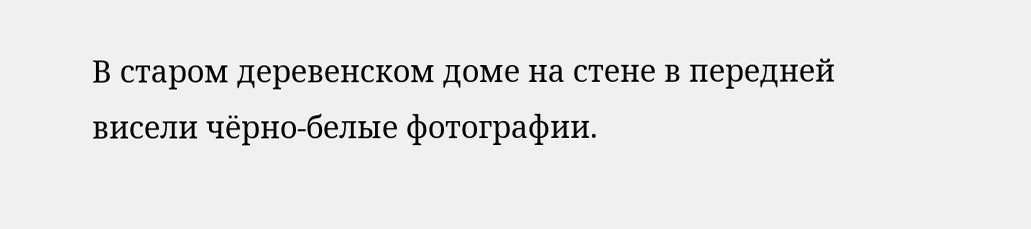В старом деревенском доме на стене в передней висели чёрно-белые фотографии.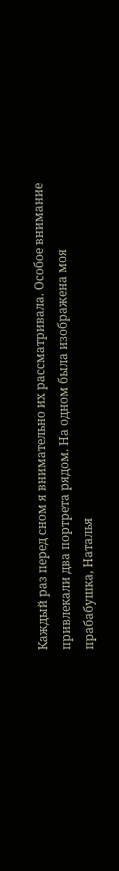Каждый раз перед сном я внимательно их рассматривала. Особое внимание привлекали два портрета рядом. На одном была изображена моя прабабушка, Наталья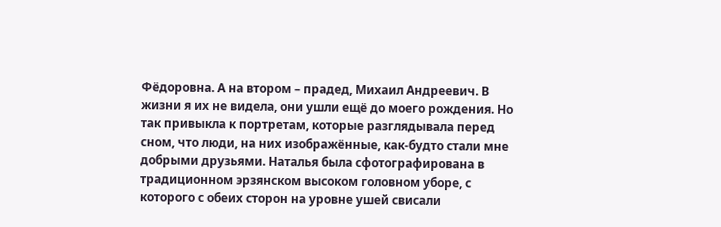Фёдоровна. А на втором – прадед, Михаил Андреевич. В жизни я их не видела, они ушли ещё до моего рождения. Но так привыкла к портретам, которые разглядывала перед сном, что люди, на них изображённые, как-будто стали мне добрыми друзьями. Наталья была сфотографирована в традиционном эрзянском высоком головном уборе, с которого с обеих сторон на уровне ушей свисали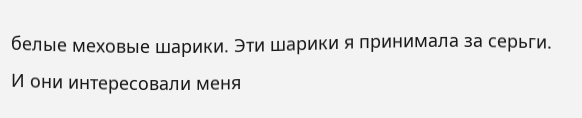белые меховые шарики. Эти шарики я принимала за серьги. И они интересовали меня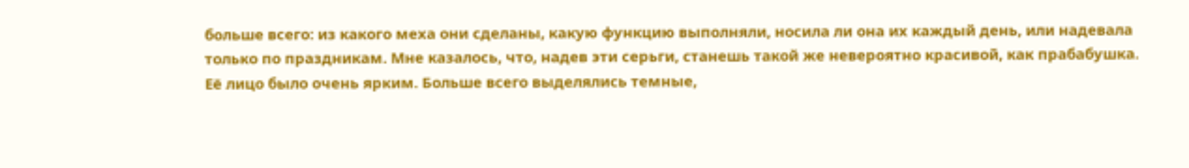больше всего: из какого меха они сделаны, какую функцию выполняли, носила ли она их каждый день, или надевала только по праздникам. Мне казалось, что, надев эти серьги, станешь такой же невероятно красивой, как прабабушка. Её лицо было очень ярким. Больше всего выделялись темные,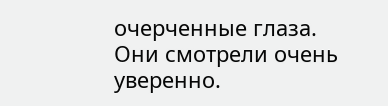очерченные глаза. Они смотрели очень уверенно.